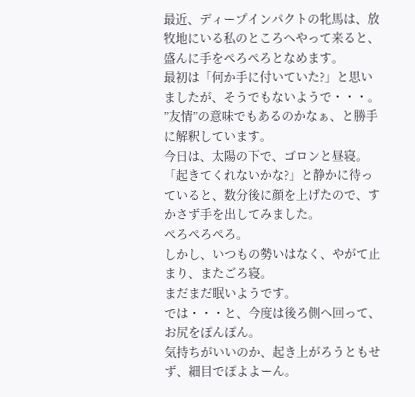最近、ディープインパクトの牝馬は、放牧地にいる私のところへやって来ると、盛んに手をぺろぺろとなめます。
最初は「何か手に付いていた?」と思いましたが、そうでもないようで・・・。
”友情”の意味でもあるのかなぁ、と勝手に解釈しています。
今日は、太陽の下で、ゴロンと昼寝。
「起きてくれないかな?」と静かに待っていると、数分後に顔を上げたので、すかさず手を出してみました。
ぺろぺろぺろ。
しかし、いつもの勢いはなく、やがて止まり、またごろ寝。
まだまだ眠いようです。
では・・・と、今度は後ろ側へ回って、お尻をぽんぽん。
気持ちがいいのか、起き上がろうともせず、細目でぽよよーん。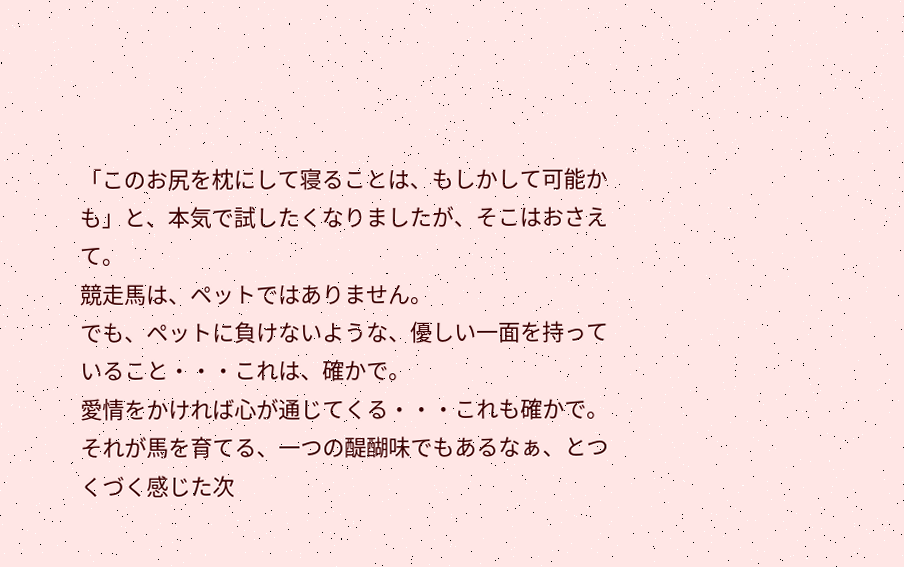「このお尻を枕にして寝ることは、もしかして可能かも」と、本気で試したくなりましたが、そこはおさえて。
競走馬は、ペットではありません。
でも、ペットに負けないような、優しい一面を持っていること・・・これは、確かで。
愛情をかければ心が通じてくる・・・これも確かで。
それが馬を育てる、一つの醍醐味でもあるなぁ、とつくづく感じた次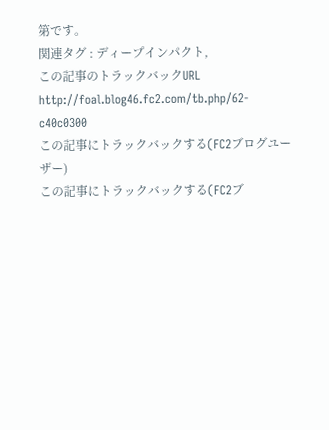第です。
関連タグ : ディープインパクト,
この記事のトラックバックURL
http://foal.blog46.fc2.com/tb.php/62-c40c0300
この記事にトラックバックする(FC2ブログユーザー)
この記事にトラックバックする(FC2ブ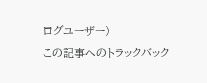ログユーザー)
この記事へのトラックバック